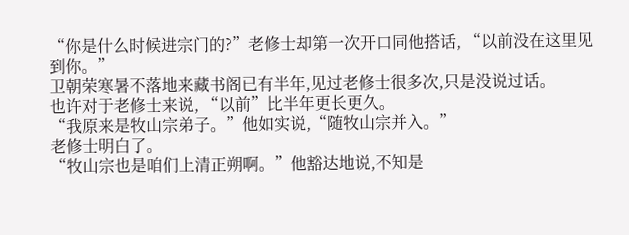“你是什么时候进宗门的?”老修士却第一次开口同他搭话, “以前没在这里见到你。”
卫朝荣寒暑不落地来藏书阁已有半年,见过老修士很多次,只是没说过话。
也许对于老修士来说, “以前”比半年更长更久。
“我原来是牧山宗弟子。”他如实说,“随牧山宗并入。”
老修士明白了。
“牧山宗也是咱们上清正朔啊。”他豁达地说,不知是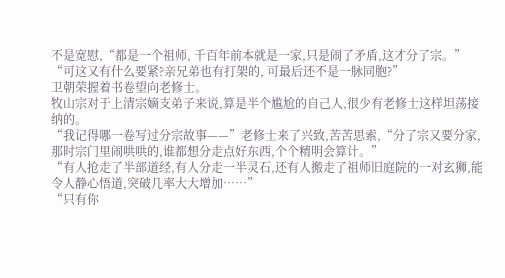不是宽慰,“都是一个祖师, 千百年前本就是一家,只是闹了矛盾,这才分了宗。”
“可这又有什么要紧?亲兄弟也有打架的, 可最后还不是一脉同胞?”
卫朝荣握着书卷望向老修士。
牧山宗对于上清宗嫡支弟子来说,算是半个尴尬的自己人,很少有老修士这样坦荡接纳的。
“我记得哪一卷写过分宗故事——”老修士来了兴致,苦苦思索,“分了宗又要分家,那时宗门里闹哄哄的,谁都想分走点好东西,个个精明会算计。”
“有人抢走了半部道经,有人分走一半灵石,还有人搬走了祖师旧庭院的一对玄狮,能令人静心悟道,突破几率大大增加……”
“只有你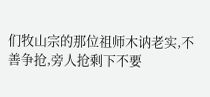们牧山宗的那位祖师木讷老实,不善争抢,旁人抢剩下不要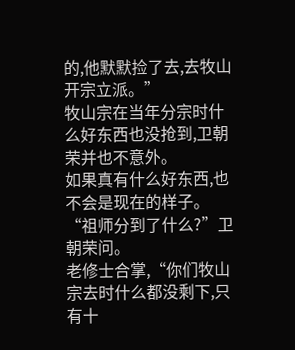的,他默默捡了去,去牧山开宗立派。”
牧山宗在当年分宗时什么好东西也没抢到,卫朝荣并也不意外。
如果真有什么好东西,也不会是现在的样子。
“祖师分到了什么?”卫朝荣问。
老修士合掌,“你们牧山宗去时什么都没剩下,只有十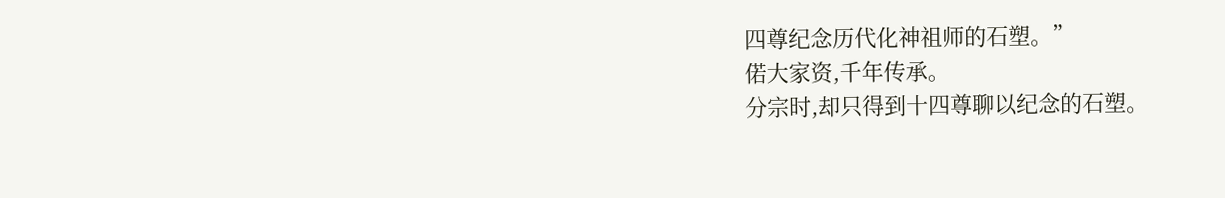四尊纪念历代化神祖师的石塑。”
偌大家资,千年传承。
分宗时,却只得到十四尊聊以纪念的石塑。